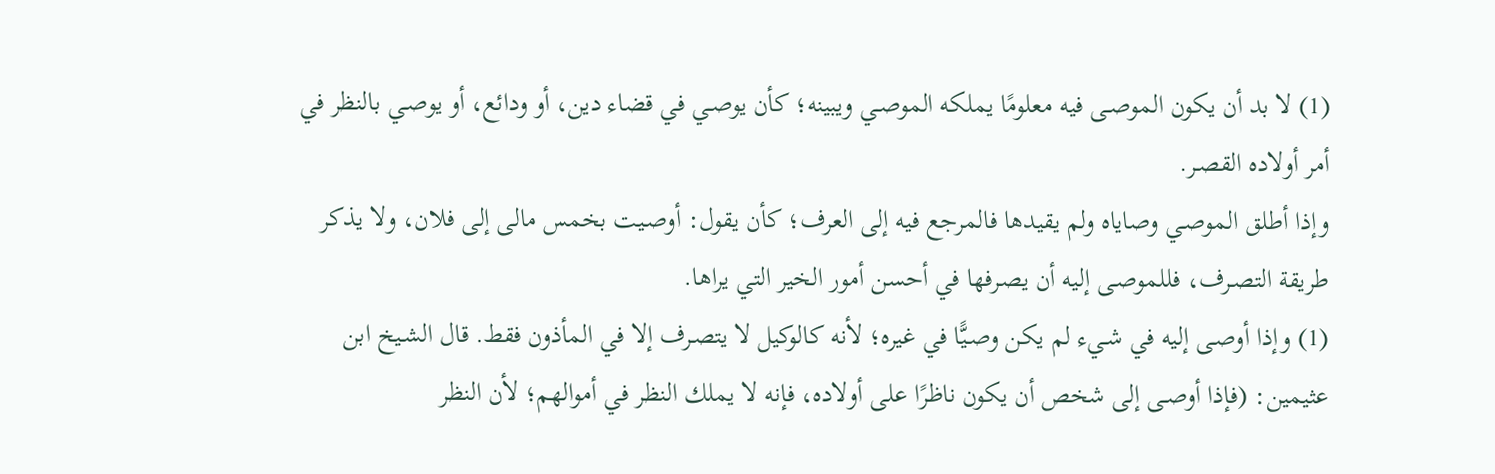(1) لا بد أن يكون الموصـى فيه معلومًا يملكه الموصـي ويبينه؛ كأن يوصـي في قضاء دين، أو ودائع، أو يوصـي بالنظر في أمر أولاده القصـر.
وإذا أطلق الموصـي وصاياه ولم يقيدها فالمرجع فيه إلى العرف؛ كأن يقول: أوصـيت بخمس مالى إلى فلان، ولا يذكر طريقة التصـرف، فللموصـى إليه أن يصـرفها في أحسن أمور الخير التي يراها.
(1) وإذا أوصـى إليه في شـيء لم يكن وصـيًّا في غيره؛ لأنه كالوكيل لا يتصـرف إلا في المأذون فقط. قال الشـيخ ابن عثيمين: (فإذا أوصـى إلى شخص أن يكون ناظرًا على أولاده، فإنه لا يملك النظر في أموالهم؛ لأن النظر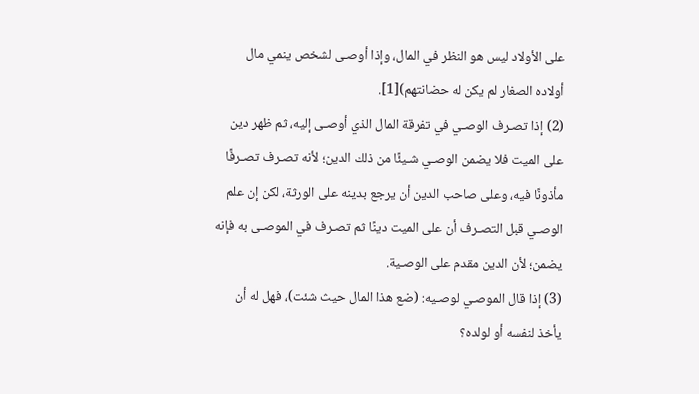على الأولاد ليس هو النظر في المال، وإذا أوصـى لشخص ينمي مال أولاده الصغار لم يكن له حضانتهم)[1].
(2) إذا تصـرف الوصـي في تفرقة المال الذي أوصـى إليه، ثم ظهر دين على الميت فلا يضمن الوصـي شـيئًا من ذلك الدين؛ لأنه تصـرف تصـرفًا مأذونًا فيه، وعلى صاحب الدين أن يرجع بدينه على الورثة، لكن إن علم الوصـي قبل التصـرف أن على الميت دينًا ثم تصـرف في الموصـى به فإنه يضمن؛ لأن الدين مقدم على الوصـية.
(3) إذا قال الموصـي لوصـيه: (ضع هذا المال حيث شئت)، فهل له أن يأخذ لنفسه أو لولده؟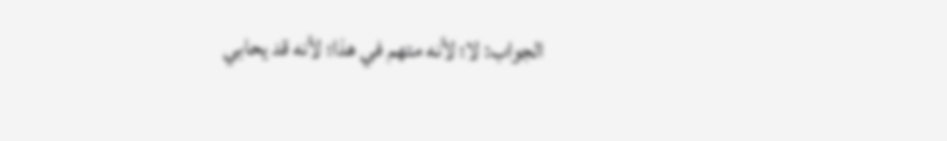الجواب: لا؛ لأنه متهم في هذا؛ لأنه قد يحابي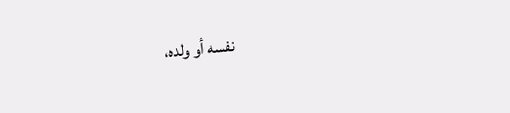نفسه أو ولده،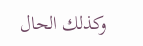وكذلك الحال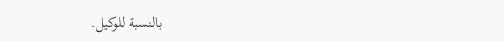بالنسبة للوكيل.